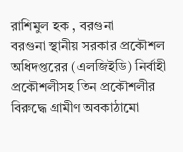রাশিমুল হক , বরগুনা
বরগুনা স্থানীয় সরকার প্রকৌশল অধিদপ্তরের (এলজিইডি) নির্বাহী প্রকৌশলীসহ তিন প্রকৌশলীর বিরুদ্ধে গ্রামীণ অবকাঠামো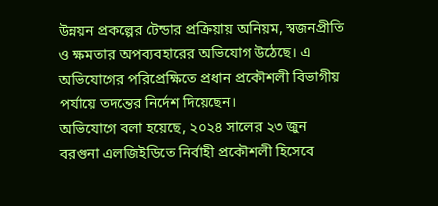উন্নয়ন প্রকল্পের টেন্ডার প্রক্রিয়ায় অনিয়ম, স্বজনপ্রীতি ও ক্ষমতার অপব্যবহারের অভিযোগ উঠেছে। এ অভিযোগের পরিপ্রেক্ষিতে প্রধান প্রকৌশলী বিভাগীয় পর্যায়ে তদন্তের নির্দেশ দিয়েছেন।
অভিযোগে বলা হয়েছে, ২০২৪ সালের ২৩ জুন বরগুনা এলজিইডিতে নির্বাহী প্রকৌশলী হিসেবে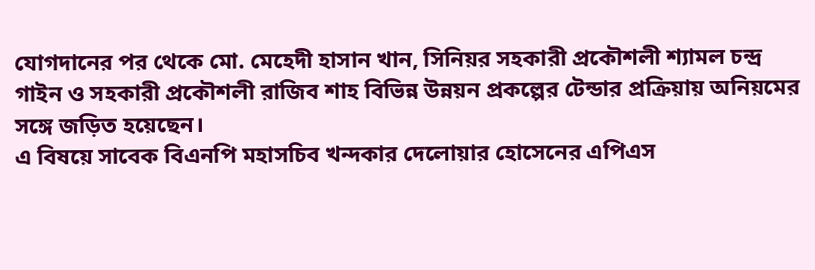যোগদানের পর থেকে মো. মেহেদী হাসান খান, সিনিয়র সহকারী প্রকৌশলী শ্যামল চন্দ্র গাইন ও সহকারী প্রকৌশলী রাজিব শাহ বিভিন্ন উন্নয়ন প্রকল্পের টেন্ডার প্রক্রিয়ায় অনিয়মের সঙ্গে জড়িত হয়েছেন।
এ বিষয়ে সাবেক বিএনপি মহাসচিব খন্দকার দেলোয়ার হোসেনের এপিএস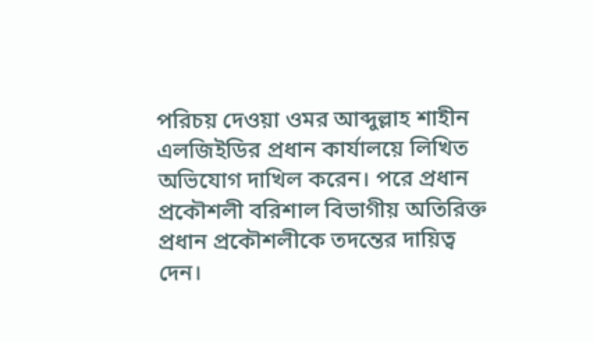পরিচয় দেওয়া ওমর আব্দুল্লাহ শাহীন এলজিইডির প্রধান কার্যালয়ে লিখিত অভিযোগ দাখিল করেন। পরে প্রধান প্রকৌশলী বরিশাল বিভাগীয় অতিরিক্ত প্রধান প্রকৌশলীকে তদন্তের দায়িত্ব দেন।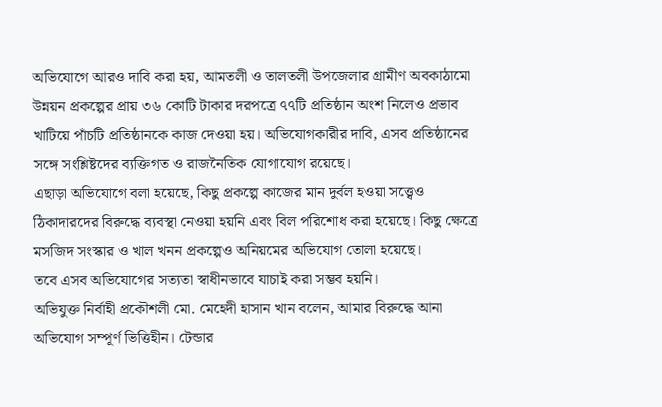অভিযোগে আরও দাবি করা হয়, আমতলী ও তালতলী উপজেলার গ্রামীণ অবকাঠামো উন্নয়ন প্রকল্পের প্রায় ৩৬ কোটি টাকার দরপত্রে ৭৭টি প্রতিষ্ঠান অংশ নিলেও প্রভাব খাটিয়ে পাঁচটি প্রতিষ্ঠানকে কাজ দেওয়া হয়। অভিযোগকারীর দাবি, এসব প্রতিষ্ঠানের সঙ্গে সংশ্লিষ্টদের ব্যক্তিগত ও রাজনৈতিক যোগাযোগ রয়েছে।
এছাড়া অভিযোগে বলা হয়েছে, কিছু প্রকল্পে কাজের মান দুর্বল হওয়া সত্ত্বেও ঠিকাদারদের বিরুদ্ধে ব্যবস্থা নেওয়া হয়নি এবং বিল পরিশোধ করা হয়েছে। কিছু ক্ষেত্রে মসজিদ সংস্কার ও খাল খনন প্রকল্পেও অনিয়মের অভিযোগ তোলা হয়েছে।
তবে এসব অভিযোগের সত্যতা স্বাধীনভাবে যাচাই করা সম্ভব হয়নি।
অভিযুক্ত নির্বাহী প্রকৌশলী মো. মেহেদী হাসান খান বলেন, আমার বিরুদ্ধে আনা অভিযোগ সম্পূর্ণ ভিত্তিহীন। টেন্ডার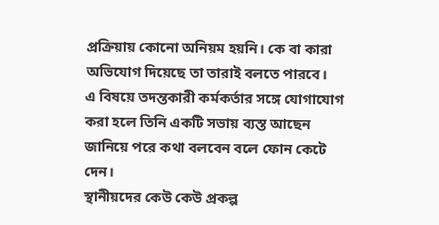প্রক্রিয়ায় কোনো অনিয়ম হয়নি। কে বা কারা অভিযোগ দিয়েছে তা তারাই বলতে পারবে।
এ বিষয়ে তদন্তকারী কর্মকর্তার সঙ্গে যোগাযোগ করা হলে তিনি একটি সভায় ব্যস্ত আছেন জানিয়ে পরে কথা বলবেন বলে ফোন কেটে দেন।
স্থানীয়দের কেউ কেউ প্রকল্প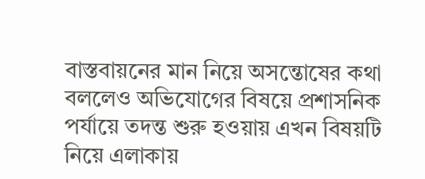বাস্তবায়নের মান নিয়ে অসন্তোষের কথা বললেও অভিযোগের বিষয়ে প্রশাসনিক পর্যায়ে তদন্ত শুরু হওয়ায় এখন বিষয়টি নিয়ে এলাকায়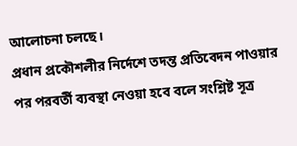আলোচনা চলছে।
প্রধান প্রকৌশলীর নির্দেশে তদন্ত প্রতিবেদন পাওয়ার পর পরবর্তী ব্যবস্থা নেওয়া হবে বলে সংশ্লিষ্ট সূত্র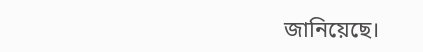জানিয়েছে।